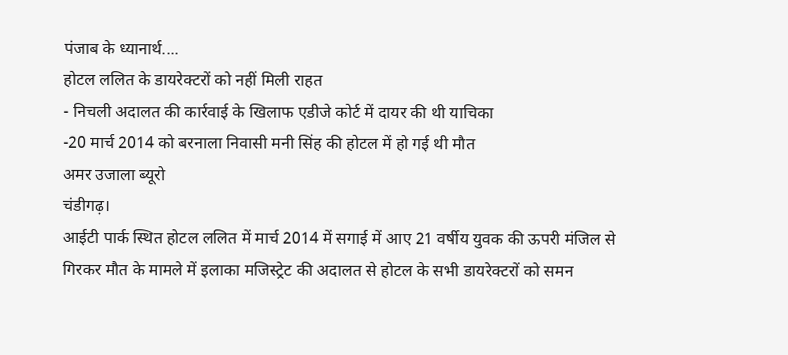पंजाब के ध्यानार्थ....
होटल ललित के डायरेक्टरों को नहीं मिली राहत
- निचली अदालत की कार्रवाई के खिलाफ एडीजे कोर्ट में दायर की थी याचिका
-20 मार्च 2014 को बरनाला निवासी मनी सिंह की होटल में हो गई थी मौत
अमर उजाला ब्यूरो
चंडीगढ़।
आईटी पार्क स्थित होटल ललित में मार्च 2014 में सगाई में आए 21 वर्षीय युवक की ऊपरी मंजिल से गिरकर मौत के मामले में इलाका मजिस्ट्रेट की अदालत से होटल के सभी डायरेक्टरों को समन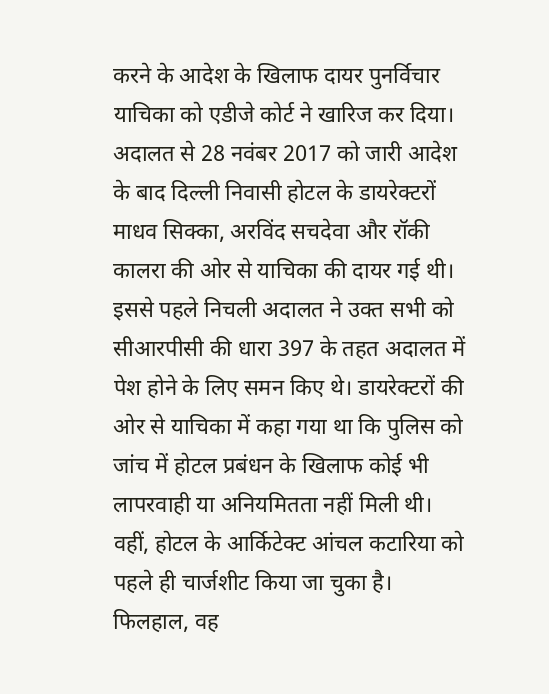करने के आदेश के खिलाफ दायर पुनर्विचार याचिका को एडीजे कोर्ट ने खारिज कर दिया।
अदालत से 28 नवंबर 2017 को जारी आदेश के बाद दिल्ली निवासी होटल के डायरेक्टरों माधव सिक्का, अरविंद सचदेवा और रॉकी कालरा की ओर से याचिका की दायर गई थी। इससे पहले निचली अदालत ने उक्त सभी को सीआरपीसी की धारा 397 के तहत अदालत में पेश होने के लिए समन किए थे। डायरेक्टरों की ओर से याचिका में कहा गया था कि पुलिस को जांच में होटल प्रबंधन के खिलाफ कोई भी लापरवाही या अनियमितता नहीं मिली थी। वहीं, होटल के आर्किटेक्ट आंचल कटारिया को पहले ही चार्जशीट किया जा चुका है। फिलहाल, वह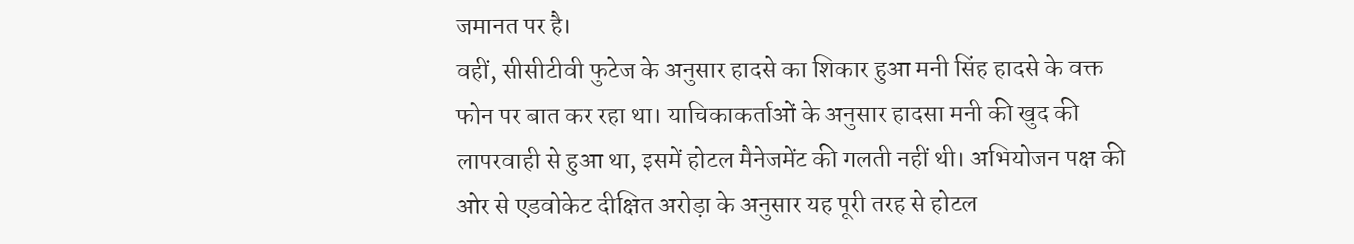जमानत पर है।
वहीं, सीसीटीवी फुटेज के अनुसार हादसे का शिकार हुआ मनी सिंह हादसे के वक्त फोन पर बात कर रहा था। याचिकाकर्ताओं के अनुसार हादसा मनी की खुद की लापरवाही से हुआ था, इसमें होटल मैनेजमेंट की गलती नहीं थी। अभियोजन पक्ष की ओर से एडवोकेट दीक्षित अरोड़ा के अनुसार यह पूरी तरह से होटल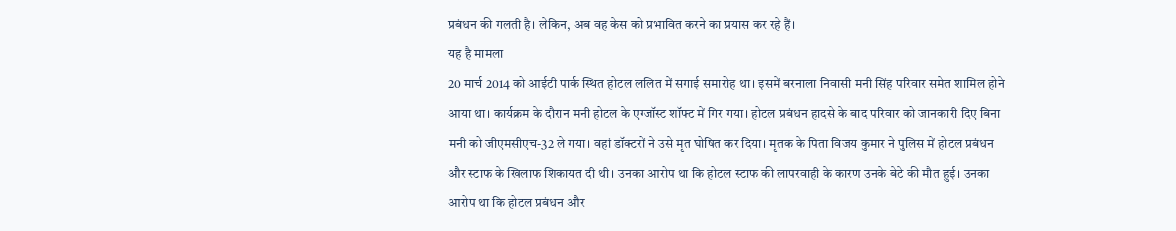प्रबंधन की गलती है। लेकिन, अब वह केस को प्रभावित करने का प्रयास कर रहे हैं।
यह है मामला
20 मार्च 2014 को आईटी पार्क स्थित होटल ललित में सगाई समारोह था। इसमें बरनाला निवासी मनी सिंह परिवार समेत शामिल होने आया था। कार्यक्रम के दौरान मनी होटल के एग्जॉस्ट शॉफ्ट में गिर गया। होटल प्रबंधन हादसे के बाद परिवार को जानकारी दिए बिना मनी को जीएमसीएच-32 ले गया। वहां डॉक्टरों ने उसे मृत घोषित कर दिया। मृतक के पिता विजय कुमार ने पुलिस में होटल प्रबंधन और स्टाफ के खिलाफ शिकायत दी थी। उनका आरोप था कि होटल स्टाफ की लापरवाही के कारण उनके बेटे की मौत हुई। उनका आरोप था कि होटल प्रबंधन और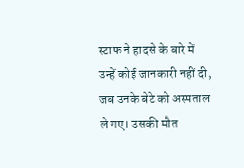स्टाफ ने हादसे के बारे में उन्हें कोई जानकारी नहीं दी, जब उनके बेटे को अस्पताल ले गए। उसकी मौत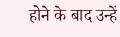होने के बाद उन्हें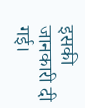इसकी जानकारी दी गई।